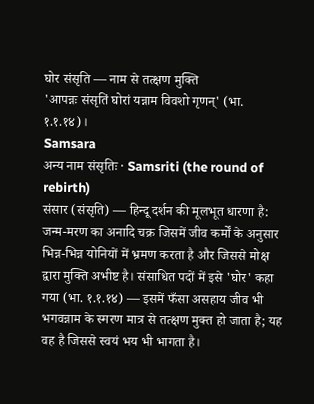घोर संसृति — नाम से तत्क्षण मुक्ति
'आपन्नः संसृतिं घोरां यन्नाम विवशो गृणन्' (भा. १.१.१४)।
Samsara
अन्य नाम संसृतिः · Samsriti (the round of rebirth)
संसार (संसृति) — हिन्दू दर्शन की मूलभूत धारणा है: जन्म-मरण का अनादि चक्र जिसमें जीव कर्मों के अनुसार भिन्न-भिन्न योनियों में भ्रमण करता है और जिससे मोक्ष द्वारा मुक्ति अभीष्ट है। संसाधित पदों में इसे 'घोर' कहा गया (भा. १.१.१४) — इसमें फँसा असहाय जीव भी भगवन्नाम के स्मरण मात्र से तत्क्षण मुक्त हो जाता है; यह वह है जिससे स्वयं भय भी भागता है।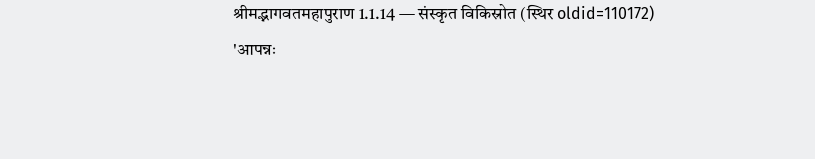श्रीमद्भागवतमहापुराण 1.1.14 — संस्कृत विकिस्रोत (स्थिर oldid=110172)
'आपन्नः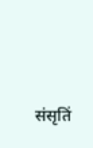संसृतिं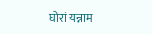घोरां यन्नाम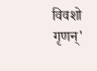विवशो गृणन्'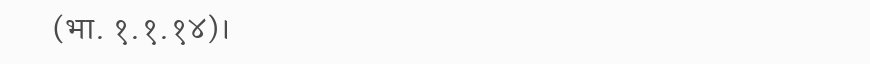(भा. १.१.१४)।